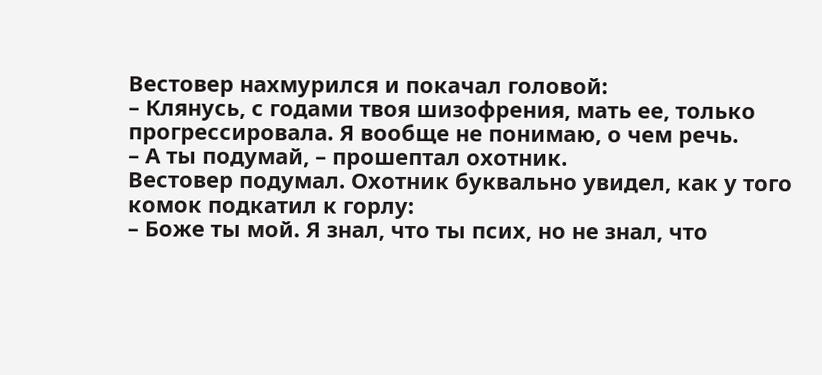Вестовер нахмурился и покачал головой:
– Клянусь, с годами твоя шизофрения, мать ее, только прогрессировала. Я вообще не понимаю, о чем речь.
– А ты подумай, – прошептал охотник.
Вестовер подумал. Охотник буквально увидел, как у того комок подкатил к горлу:
– Боже ты мой. Я знал, что ты псих, но не знал, что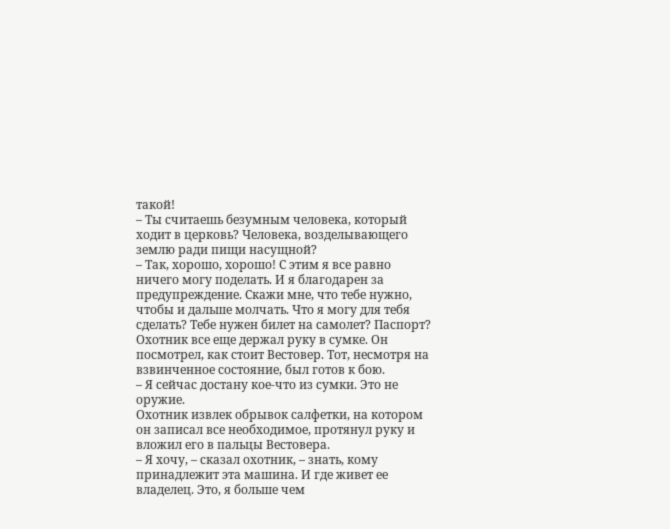такой!
– Ты считаешь безумным человека, который ходит в церковь? Человека, возделывающего землю ради пищи насущной?
– Так, хорошо, хорошо! С этим я все равно ничего могу поделать. И я благодарен за предупреждение. Скажи мне, что тебе нужно, чтобы и дальше молчать. Что я могу для тебя сделать? Тебе нужен билет на самолет? Паспорт?
Охотник все еще держал руку в сумке. Он посмотрел, как стоит Вестовер. Тот, несмотря на взвинченное состояние, был готов к бою.
– Я сейчас достану кое-что из сумки. Это не оружие.
Охотник извлек обрывок салфетки, на котором он записал все необходимое, протянул руку и вложил его в пальцы Вестовера.
– Я хочу, – сказал охотник, – знать, кому принадлежит эта машина. И где живет ее владелец. Это, я больше чем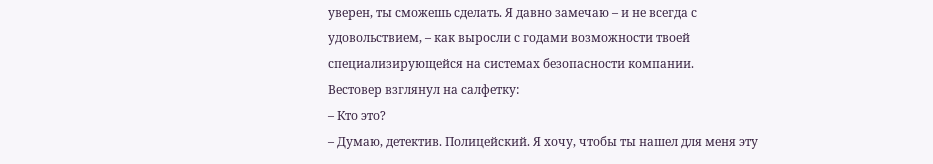уверен, ты сможешь сделать. Я давно замечаю – и не всегда с удовольствием, – как выросли с годами возможности твоей специализирующейся на системах безопасности компании.
Вестовер взглянул на салфетку:
– Кто это?
– Думаю, детектив. Полицейский. Я хочу, чтобы ты нашел для меня эту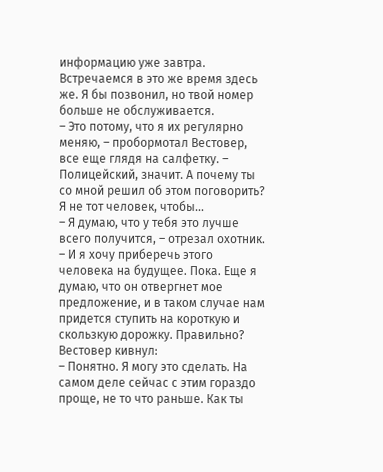информацию уже завтра. Встречаемся в это же время здесь же. Я бы позвонил, но твой номер больше не обслуживается.
– Это потому, что я их регулярно меняю, – пробормотал Вестовер, все еще глядя на салфетку. – Полицейский, значит. А почему ты со мной решил об этом поговорить? Я не тот человек, чтобы…
– Я думаю, что у тебя это лучше всего получится, – отрезал охотник. – И я хочу приберечь этого человека на будущее. Пока. Еще я думаю, что он отвергнет мое предложение, и в таком случае нам придется ступить на короткую и скользкую дорожку. Правильно?
Вестовер кивнул:
– Понятно. Я могу это сделать. На самом деле сейчас с этим гораздо проще, не то что раньше. Как ты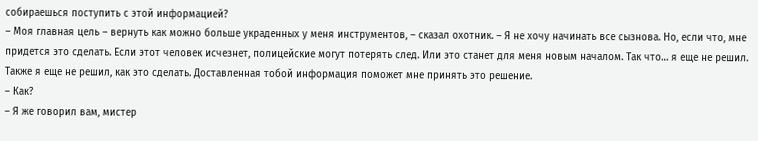собираешься поступить с этой информацией?
– Моя главная цель – вернуть как можно больше украденных у меня инструментов, – сказал охотник. – Я не хочу начинать все сызнова. Но, если что, мне придется это сделать. Если этот человек исчезнет, полицейские могут потерять след. Или это станет для меня новым началом. Так что… я еще не решил. Также я еще не решил, как это сделать. Доставленная тобой информация поможет мне принять это решение.
– Как?
– Я же говорил вам, мистер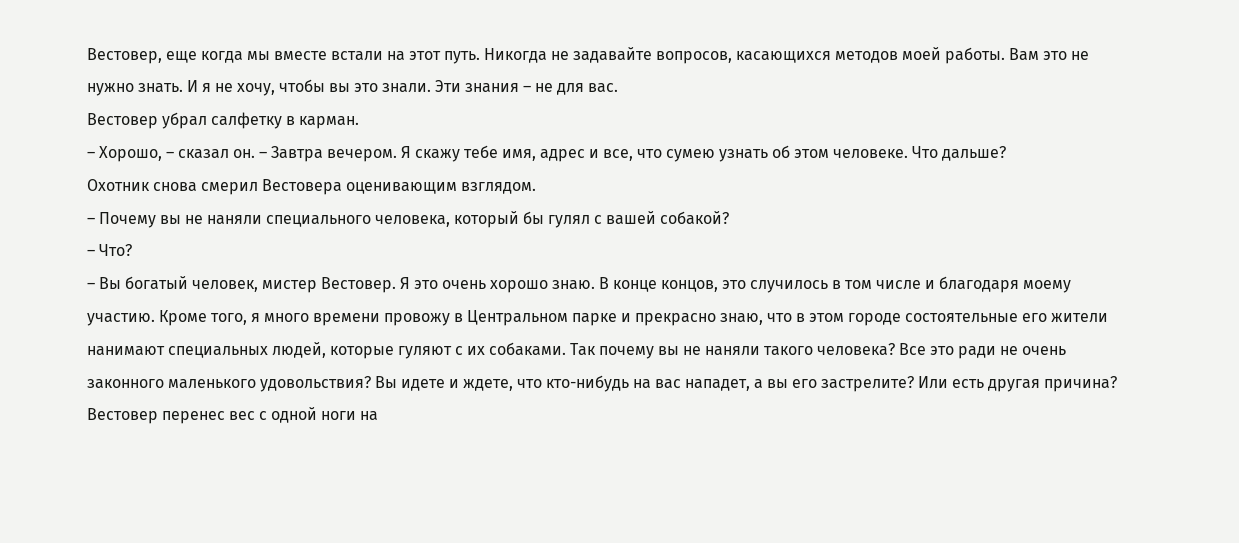Вестовер, еще когда мы вместе встали на этот путь. Никогда не задавайте вопросов, касающихся методов моей работы. Вам это не нужно знать. И я не хочу, чтобы вы это знали. Эти знания – не для вас.
Вестовер убрал салфетку в карман.
– Хорошо, – сказал он. – Завтра вечером. Я скажу тебе имя, адрес и все, что сумею узнать об этом человеке. Что дальше?
Охотник снова смерил Вестовера оценивающим взглядом.
– Почему вы не наняли специального человека, который бы гулял с вашей собакой?
– Что?
– Вы богатый человек, мистер Вестовер. Я это очень хорошо знаю. В конце концов, это случилось в том числе и благодаря моему участию. Кроме того, я много времени провожу в Центральном парке и прекрасно знаю, что в этом городе состоятельные его жители нанимают специальных людей, которые гуляют с их собаками. Так почему вы не наняли такого человека? Все это ради не очень законного маленького удовольствия? Вы идете и ждете, что кто-нибудь на вас нападет, а вы его застрелите? Или есть другая причина?
Вестовер перенес вес с одной ноги на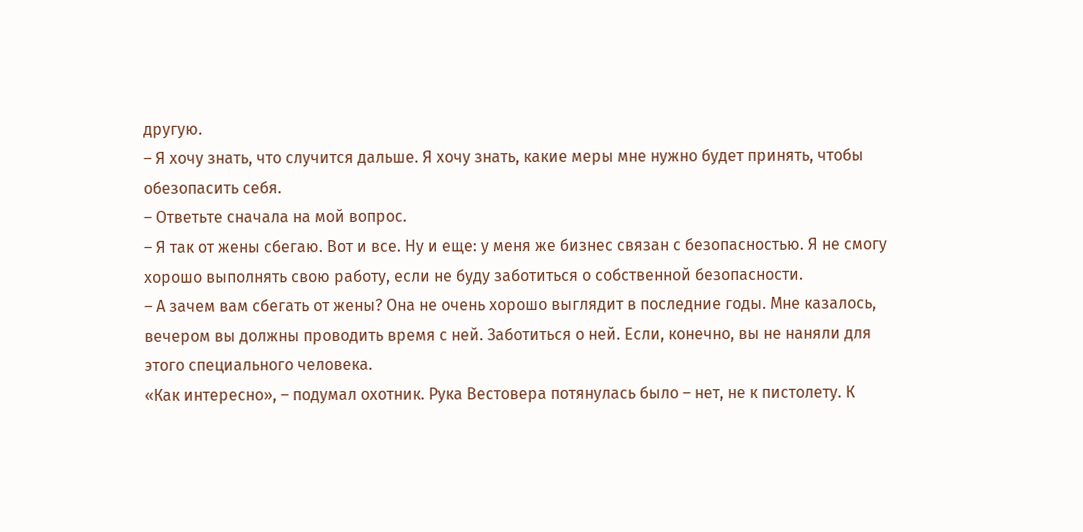другую.
– Я хочу знать, что случится дальше. Я хочу знать, какие меры мне нужно будет принять, чтобы обезопасить себя.
– Ответьте сначала на мой вопрос.
– Я так от жены сбегаю. Вот и все. Ну и еще: у меня же бизнес связан с безопасностью. Я не смогу хорошо выполнять свою работу, если не буду заботиться о собственной безопасности.
– А зачем вам сбегать от жены? Она не очень хорошо выглядит в последние годы. Мне казалось, вечером вы должны проводить время с ней. Заботиться о ней. Если, конечно, вы не наняли для этого специального человека.
«Как интересно», – подумал охотник. Рука Вестовера потянулась было – нет, не к пистолету. К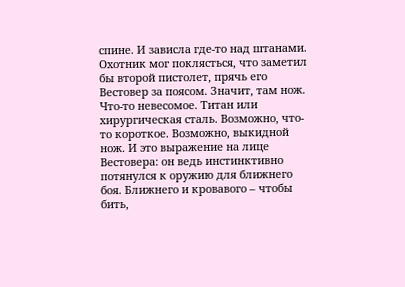спине. И зависла где-то над штанами. Охотник мог поклясться, что заметил бы второй пистолет, прячь его Вестовер за поясом. Значит, там нож. Что-то невесомое. Титан или хирургическая сталь. Возможно, что-то короткое. Возможно, выкидной нож. И это выражение на лице Вестовера: он ведь инстинктивно потянулся к оружию для ближнего боя. Ближнего и кровавого – чтобы бить,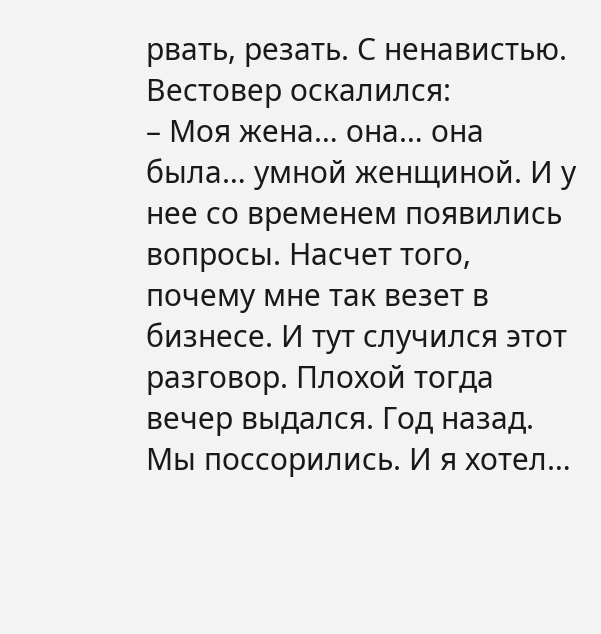рвать, резать. С ненавистью.
Вестовер оскалился:
– Моя жена… она… она была… умной женщиной. И у нее со временем появились вопросы. Насчет того, почему мне так везет в бизнесе. И тут случился этот разговор. Плохой тогда вечер выдался. Год назад. Мы поссорились. И я хотел…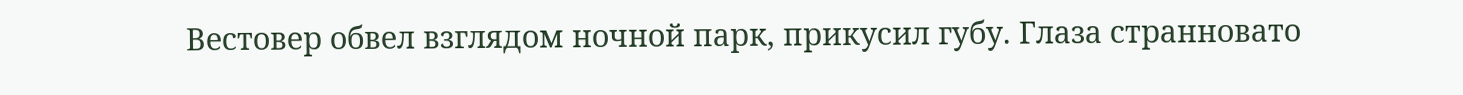Вестовер обвел взглядом ночной парк, прикусил губу. Глаза странновато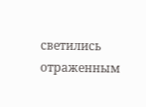светились отраженным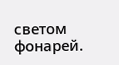светом фонарей.